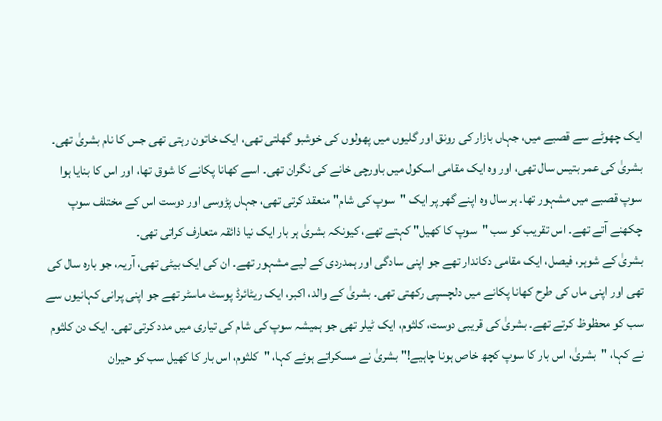ایک چھوٹے سے قصبے میں، جہاں بازار کی رونق اور گلیوں میں پھولوں کی خوشبو گھلتی تھی، ایک خاتون رہتی تھی جس کا نام بشریٰ تھی۔ بشریٰ کی عمر بتیس سال تھی، اور وہ ایک مقامی اسکول میں باورچی خانے کی نگران تھی۔ اسے کھانا پکانے کا شوق تھا، اور اس کا بنایا ہوا سوپ قصبے میں مشہور تھا۔ ہر سال وہ اپنے گھر پر ایک "سوپ کی شام" منعقد کرتی تھی، جہاں پڑوسی اور دوست اس کے مختلف سوپ چکھنے آتے تھے۔ اس تقریب کو سب "سوپ کا کھیل" کہتے تھے، کیونکہ بشریٰ ہر بار ایک نیا ذائقہ متعارف کراتی تھی۔
بشریٰ کے شوہر، فیصل، ایک مقامی دکاندار تھے جو اپنی سادگی اور ہمدردی کے لیے مشہور تھے۔ ان کی ایک بیٹی تھی، آریہ، جو بارہ سال کی تھی اور اپنی ماں کی طرح کھانا پکانے میں دلچسپی رکھتی تھی۔ بشریٰ کے والد، اکبر، ایک ریٹائرڈ پوسٹ ماسٹر تھے جو اپنی پرانی کہانیوں سے سب کو محظوظ کرتے تھے۔ بشریٰ کی قریبی دوست، کلثوم، ایک ٹیلر تھی جو ہمیشہ سوپ کی شام کی تیاری میں مدد کرتی تھی۔ ایک دن کلثوم نے کہا، "بشریٰ، اس بار کا سوپ کچھ خاص ہونا چاہیے!" بشریٰ نے مسکراتے ہوئے کہا، "کلثوم، اس بار کا کھیل سب کو حیران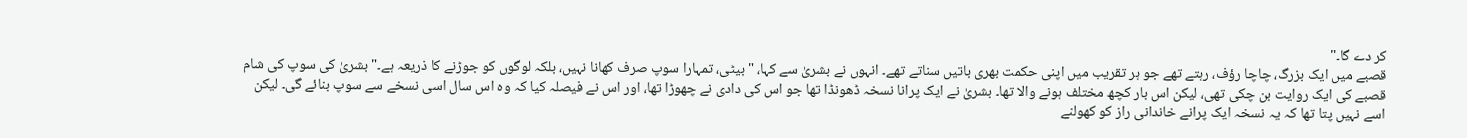کر دے گا۔"
قصبے میں ایک بزرگ، چاچا رؤف، رہتے تھے جو ہر تقریب میں اپنی حکمت بھری باتیں سناتے تھے۔ انہوں نے بشریٰ سے کہا، "بیٹی، تمہارا سوپ صرف کھانا نہیں، بلکہ لوگوں کو جوڑنے کا ذریعہ ہے۔" بشریٰ کی سوپ کی شام قصبے کی ایک روایت بن چکی تھی، لیکن اس بار کچھ مختلف ہونے والا تھا۔ بشریٰ نے ایک پرانا نسخہ ڈھونڈا تھا جو اس کی دادی نے چھوڑا تھا، اور اس نے فیصلہ کیا کہ وہ اس سال اسی نسخے سے سوپ بنائے گی۔ لیکن اسے نہیں پتا تھا کہ یہ نسخہ ایک پرانے خاندانی راز کو کھولنے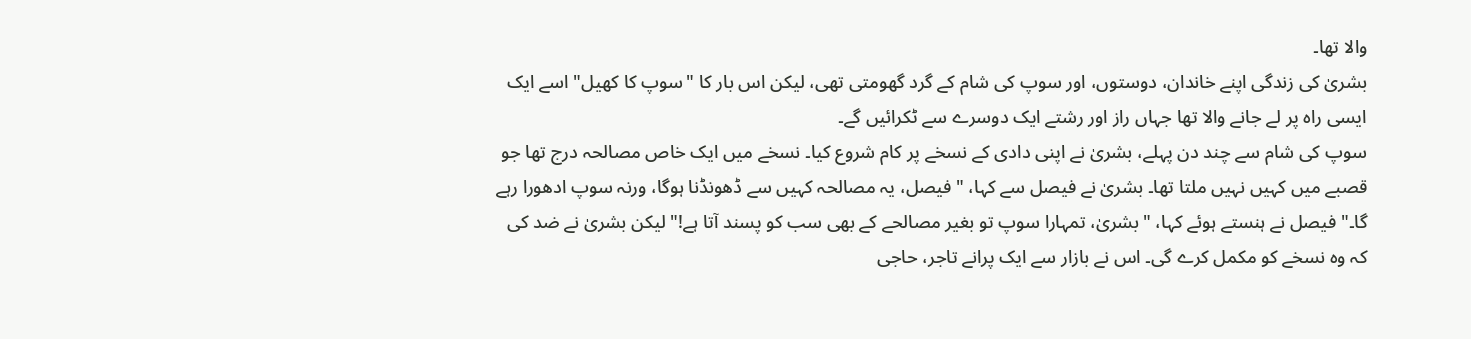والا تھا۔
بشریٰ کی زندگی اپنے خاندان، دوستوں، اور سوپ کی شام کے گرد گھومتی تھی، لیکن اس بار کا "سوپ کا کھیل" اسے ایک ایسی راہ پر لے جانے والا تھا جہاں راز اور رشتے ایک دوسرے سے ٹکرائیں گے۔
سوپ کی شام سے چند دن پہلے، بشریٰ نے اپنی دادی کے نسخے پر کام شروع کیا۔ نسخے میں ایک خاص مصالحہ درج تھا جو قصبے میں کہیں نہیں ملتا تھا۔ بشریٰ نے فیصل سے کہا، "فیصل، یہ مصالحہ کہیں سے ڈھونڈنا ہوگا، ورنہ سوپ ادھورا رہے گا۔" فیصل نے ہنستے ہوئے کہا، "بشریٰ، تمہارا سوپ تو بغیر مصالحے کے بھی سب کو پسند آتا ہے!" لیکن بشریٰ نے ضد کی کہ وہ نسخے کو مکمل کرے گی۔ اس نے بازار سے ایک پرانے تاجر، حاجی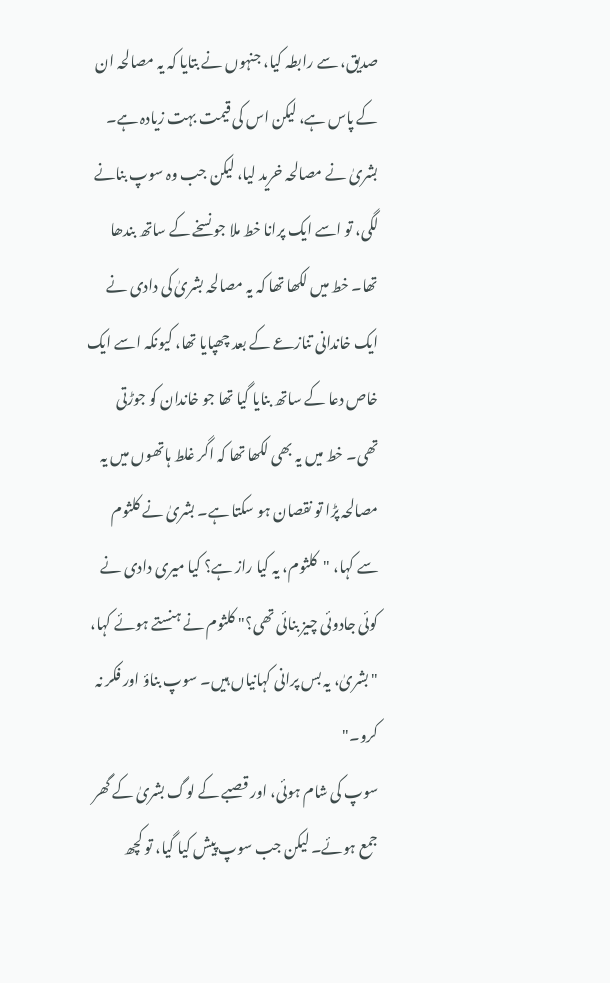صدیق، سے رابطہ کیا، جنہوں نے بتایا کہ یہ مصالحہ ان کے پاس ہے، لیکن اس کی قیمت بہت زیادہ ہے۔
بشریٰ نے مصالحہ خرید لیا، لیکن جب وہ سوپ بنانے لگی، تو اسے ایک پرانا خط ملا جو نسخے کے ساتھ بندھا تھا۔ خط میں لکھا تھا کہ یہ مصالحہ بشریٰ کی دادی نے ایک خاندانی تنازعے کے بعد چھپایا تھا، کیونکہ اسے ایک خاص دعا کے ساتھ بنایا گیا تھا جو خاندان کو جوڑتی تھی۔ خط میں یہ بھی لکھا تھا کہ اگر غلط ہاتھوں میں یہ مصالحہ پڑا تو نقصان ہو سکتا ہے۔ بشریٰ نے کلثوم سے کہا، "کلثوم، یہ کیا راز ہے؟ کیا میری دادی نے کوئی جادوئی چیز بنائی تھی؟" کلثوم نے ہنستے ہوئے کہا، "بشریٰ، یہ بس پرانی کہانیاں ہیں۔ سوپ بناؤ اور فکر نہ کرو۔"
سوپ کی شام ہوئی، اور قصبے کے لوگ بشریٰ کے گھر جمع ہوئے۔ لیکن جب سوپ پیش کیا گیا، تو کچھ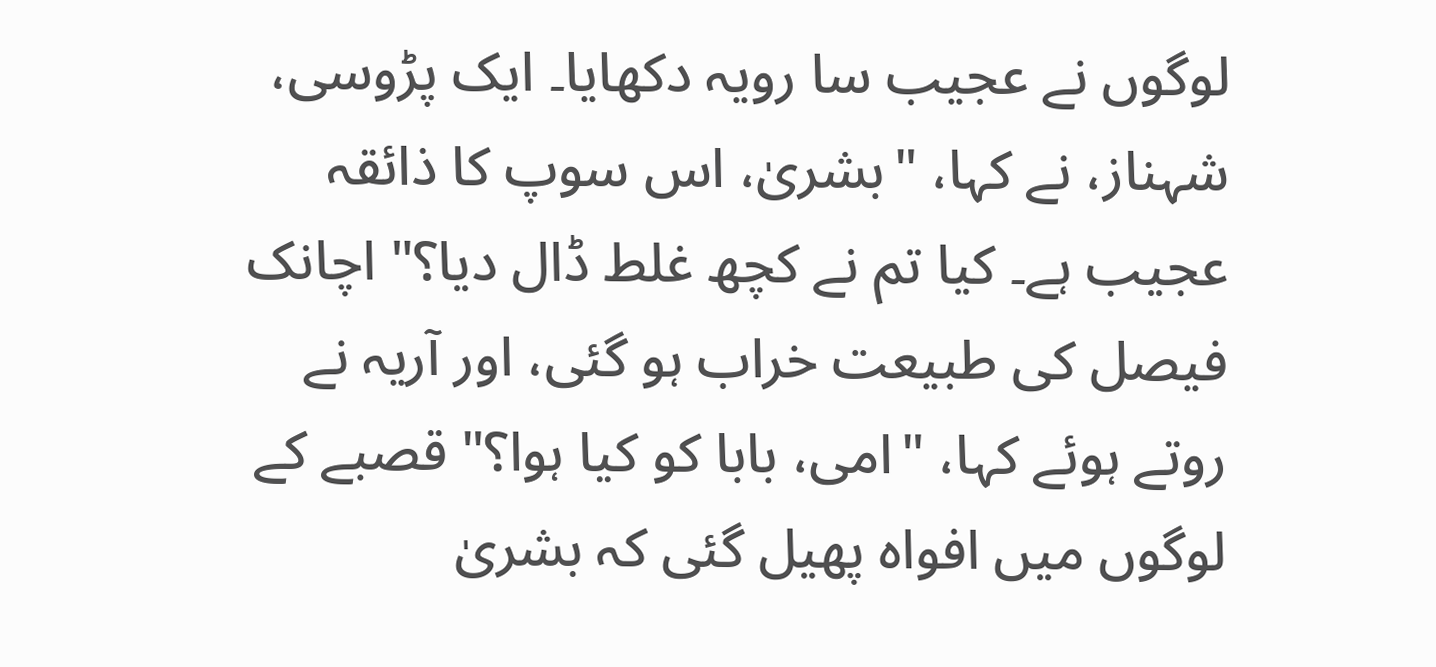لوگوں نے عجیب سا رویہ دکھایا۔ ایک پڑوسی، شہناز، نے کہا، "بشریٰ، اس سوپ کا ذائقہ عجیب ہے۔ کیا تم نے کچھ غلط ڈال دیا؟" اچانک فیصل کی طبیعت خراب ہو گئی، اور آریہ نے روتے ہوئے کہا، "امی، بابا کو کیا ہوا؟" قصبے کے لوگوں میں افواہ پھیل گئی کہ بشریٰ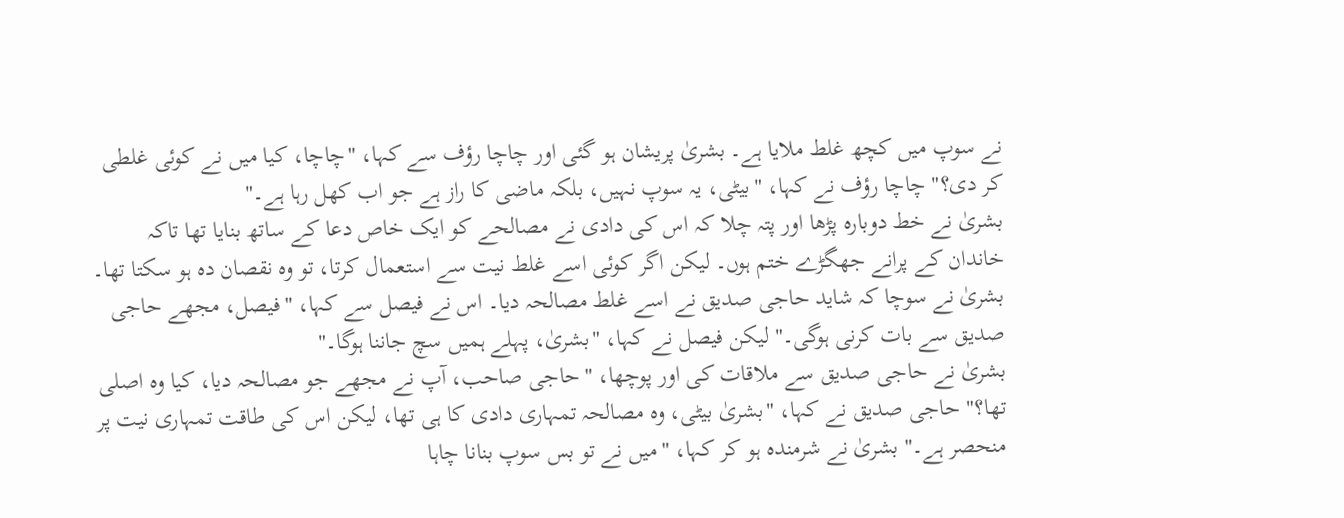نے سوپ میں کچھ غلط ملایا ہے۔ بشریٰ پریشان ہو گئی اور چاچا رؤف سے کہا، "چاچا، کیا میں نے کوئی غلطی کر دی؟" چاچا رؤف نے کہا، "بیٹی، یہ سوپ نہیں، بلکہ ماضی کا راز ہے جو اب کھل رہا ہے۔"
بشریٰ نے خط دوبارہ پڑھا اور پتہ چلا کہ اس کی دادی نے مصالحے کو ایک خاص دعا کے ساتھ بنایا تھا تاکہ خاندان کے پرانے جھگڑے ختم ہوں۔ لیکن اگر کوئی اسے غلط نیت سے استعمال کرتا، تو وہ نقصان دہ ہو سکتا تھا۔ بشریٰ نے سوچا کہ شاید حاجی صدیق نے اسے غلط مصالحہ دیا۔ اس نے فیصل سے کہا، "فیصل، مجھے حاجی صدیق سے بات کرنی ہوگی۔" لیکن فیصل نے کہا، "بشریٰ، پہلے ہمیں سچ جاننا ہوگا۔"
بشریٰ نے حاجی صدیق سے ملاقات کی اور پوچھا، "حاجی صاحب، آپ نے مجھے جو مصالحہ دیا، کیا وہ اصلی تھا؟" حاجی صدیق نے کہا، "بشریٰ بیٹی، وہ مصالحہ تمہاری دادی کا ہی تھا، لیکن اس کی طاقت تمہاری نیت پر منحصر ہے۔" بشریٰ نے شرمندہ ہو کر کہا، "میں نے تو بس سوپ بنانا چاہا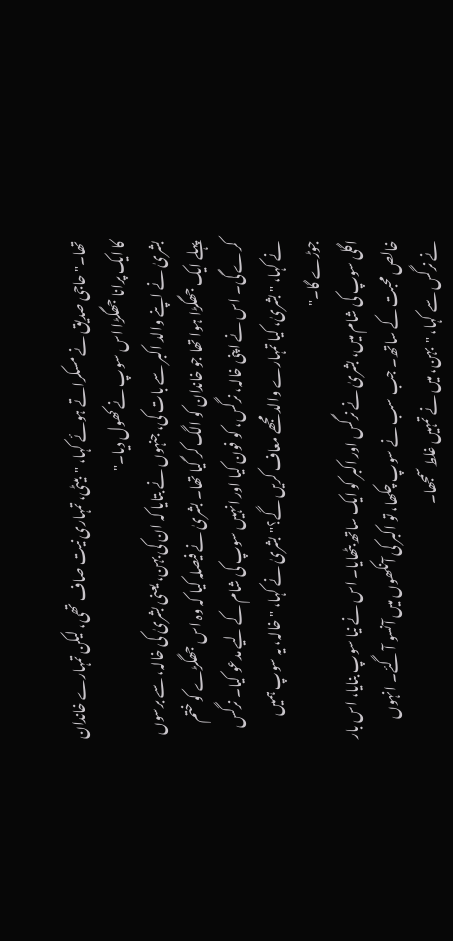تھا۔" حاجی صدیق نے مسکراتے ہوئے کہا، "بیٹی، تمہاری نیت صاف تھی، لیکن تمہارے خاندان کا ایک پرانا جھگڑا اس سوپ نے کھول دیا۔"
بشریٰ نے اپنے والد اکبر سے بات کی، جنہوں نے بتایا کہ ان کی بہن، یعنی بشریٰ کی خالہ، سے برسوں پہلے ایک جھگڑا ہوا تھا جو خاندان کو الگ کر گیا تھا۔ بشریٰ نے فیصلہ کیا کہ وہ اس جھگڑے کو ختم کرے گی۔ اس نے اپنی خالہ، نرگس، کو فون کیا اور انہیں سوپ کی شام کے لیے مدعو کیا۔ نرگس نے کہا، "بشریٰ، کیا تمہارے والد مجھے معاف کریں گے؟" بشریٰ نے کہا، "خالہ، یہ سوپ ہمیں جوڑے گا۔"
اگلی سوپ کی شام میں، بشریٰ نے نرگس اور اکبر کو ایک ساتھ بٹھایا۔ اس نے نیا سوپ بنایا، اس بار خالص محبت کے ساتھ۔ جب سب نے سوپ چکھا، تو اکبر کی آنکھوں میں آنسو آ گئے۔ انہوں نے نرگس سے کہا، "بہن، میں نے تمہیں غلط سمجھا۔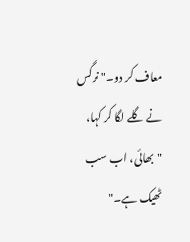معاف کر دو۔" نرگس نے گلے لگا کر کہا، "بھائی، اب سب ٹھیک ہے۔"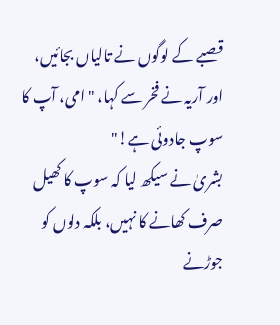قصبے کے لوگوں نے تالیاں بجائیں، اور آریہ نے فخر سے کہا، "امی، آپ کا سوپ جادوئی ہے!"
بشریٰ نے سیکھ لیا کہ سوپ کا کھیل صرف کھانے کا نہیں، بلکہ دلوں کو جوڑنے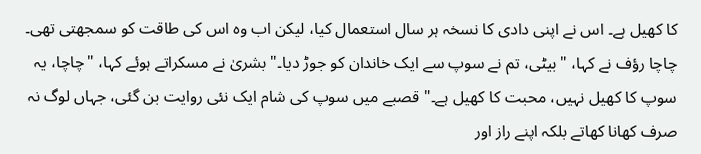کا کھیل ہے۔ اس نے اپنی دادی کا نسخہ ہر سال استعمال کیا، لیکن اب وہ اس کی طاقت کو سمجھتی تھی۔ چاچا رؤف نے کہا، "بیٹی، تم نے سوپ سے ایک خاندان کو جوڑ دیا۔" بشریٰ نے مسکراتے ہوئے کہا، "چاچا، یہ سوپ کا کھیل نہیں، محبت کا کھیل ہے۔" قصبے میں سوپ کی شام ایک نئی روایت بن گئی، جہاں لوگ نہ صرف کھانا کھاتے بلکہ اپنے راز اور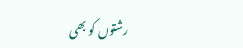رشتوں کو بھی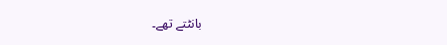بانٹتے تھے۔